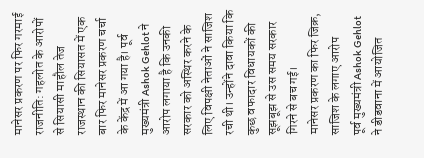मानेसर प्रकरण पर फिर गरमाई राजनीति: गहलोत के आरोपों से सियासी माहौल तेज
राजस्थान की सियासत में एक बार फिर मानेसर प्रकरण चर्चा के केंद्र में आ गया है। पूर्व मुख्यमंत्री Ashok Gehlot ने आरोप लगाया है कि उनकी सरकार को अस्थिर करने के लिए विपक्षी नेताओं ने साजिश रची थी। उन्होंने दावा किया कि कुछ वफादार विधायकों की सूझबूझ से उस समय सरकार गिरने से बच गई।
मानेसर प्रकरण का फिर जिक्र, साजिश के लगाए आरोप
पूर्व मुख्यमंत्री Ashok Gehlot ने डीडवाना में आयोजित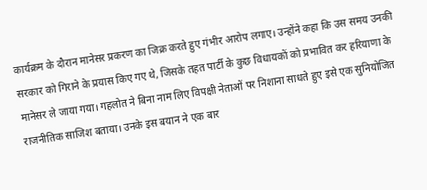कार्यक्रम के दौरान मानेसर प्रकरण का जिक्र करते हुए गंभीर आरोप लगाए। उन्होंने कहा कि उस समय उनकी सरकार को गिराने के प्रयास किए गए थे, जिसके तहत पार्टी के कुछ विधायकों को प्रभावित कर हरियाणा के मानेसर ले जाया गया। गहलोत ने बिना नाम लिए विपक्षी नेताओं पर निशाना साधते हुए इसे एक सुनियोजित राजनीतिक साजिश बताया। उनके इस बयान ने एक बार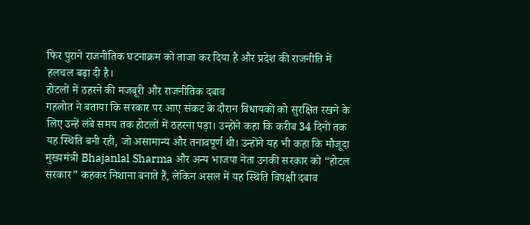फिर पुराने राजनीतिक घटनाक्रम को ताजा कर दिया है और प्रदेश की राजनीति में हलचल बढ़ा दी है।
होटलों में ठहरने की मजबूरी और राजनीतिक दबाव
गहलोत ने बताया कि सरकार पर आए संकट के दौरान विधायकों को सुरक्षित रखने के लिए उन्हें लंबे समय तक होटलों में ठहरना पड़ा। उन्होंने कहा कि करीब 34 दिनों तक यह स्थिति बनी रही, जो असामान्य और तनावपूर्ण थी। उन्होंने यह भी कहा कि मौजूदा मुख्यमंत्री Bhajanlal Sharma और अन्य भाजपा नेता उनकी सरकार को “होटल सरकार” कहकर निशाना बनाते हैं, लेकिन असल में यह स्थिति विपक्षी दबाव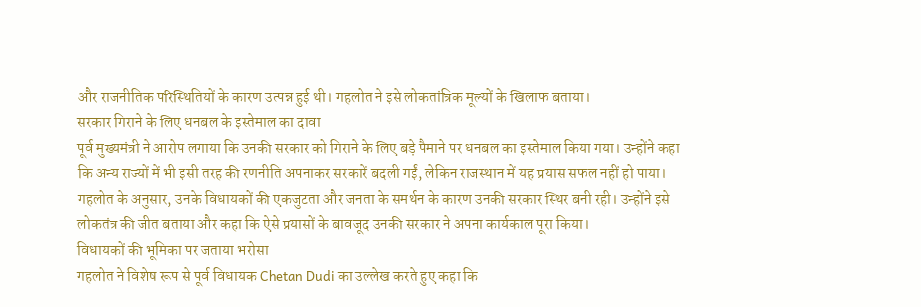और राजनीतिक परिस्थितियों के कारण उत्पन्न हुई थी। गहलोत ने इसे लोकतांत्रिक मूल्यों के खिलाफ बताया।
सरकार गिराने के लिए धनबल के इस्तेमाल का दावा
पूर्व मुख्यमंत्री ने आरोप लगाया कि उनकी सरकार को गिराने के लिए बड़े पैमाने पर धनबल का इस्तेमाल किया गया। उन्होंने कहा कि अन्य राज्यों में भी इसी तरह की रणनीति अपनाकर सरकारें बदली गईं, लेकिन राजस्थान में यह प्रयास सफल नहीं हो पाया। गहलोत के अनुसार, उनके विधायकों की एकजुटता और जनता के समर्थन के कारण उनकी सरकार स्थिर बनी रही। उन्होंने इसे लोकतंत्र की जीत बताया और कहा कि ऐसे प्रयासों के बावजूद उनकी सरकार ने अपना कार्यकाल पूरा किया।
विधायकों की भूमिका पर जताया भरोसा
गहलोत ने विशेष रूप से पूर्व विधायक Chetan Dudi का उल्लेख करते हुए कहा कि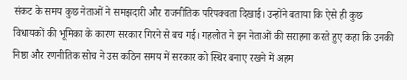संकट के समय कुछ नेताओं ने समझदारी और राजनीतिक परिपक्वता दिखाई। उन्होंने बताया कि ऐसे ही कुछ विधायकों की भूमिका के कारण सरकार गिरने से बच गई। गहलोत ने इन नेताओं की सराहना करते हुए कहा कि उनकी निष्ठा और रणनीतिक सोच ने उस कठिन समय में सरकार को स्थिर बनाए रखने में अहम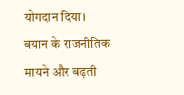योगदान दिया।
बयान के राजनीतिक मायने और बढ़ती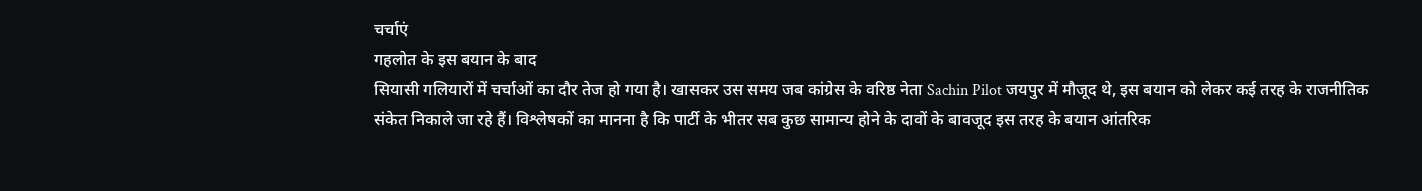चर्चाएं
गहलोत के इस बयान के बाद
सियासी गलियारों में चर्चाओं का दौर तेज हो गया है। खासकर उस समय जब कांग्रेस के वरिष्ठ नेता Sachin Pilot जयपुर में मौजूद थे, इस बयान को लेकर कई तरह के राजनीतिक संकेत निकाले जा रहे हैं। विश्लेषकों का मानना है कि पार्टी के भीतर सब कुछ सामान्य होने के दावों के बावजूद इस तरह के बयान आंतरिक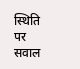स्थिति पर सवाल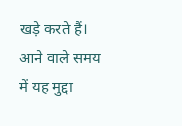खड़े करते हैं। आने वाले समय में यह मुद्दा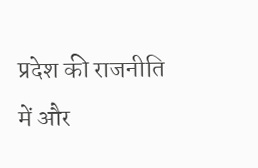प्रदेश की राजनीति में और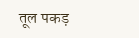तूल पकड़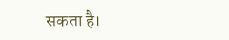सकता है।